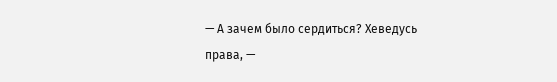— А зачем было сердиться? Хеведусь права, —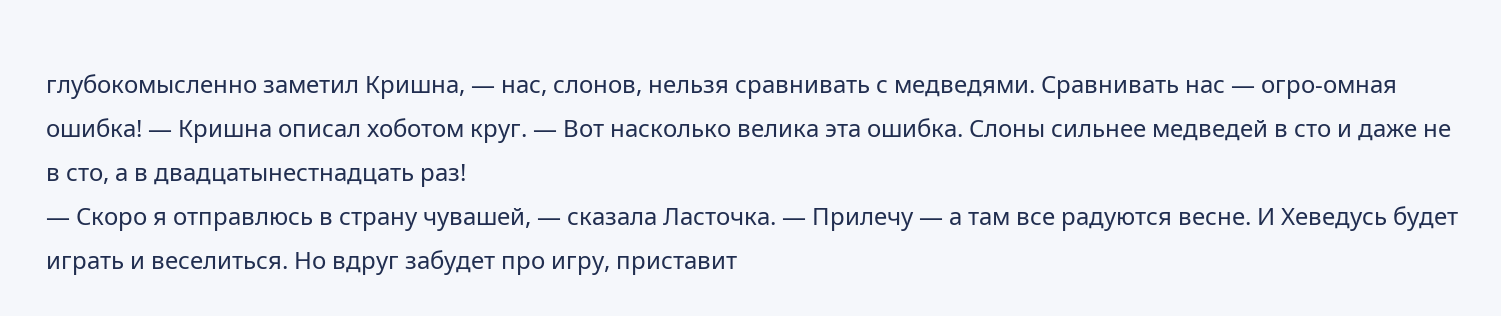глубокомысленно заметил Кришна, — нас, слонов, нельзя сравнивать с медведями. Сравнивать нас — огро-омная ошибка! — Кришна описал хоботом круг. — Вот насколько велика эта ошибка. Слоны сильнее медведей в сто и даже не в сто, а в двадцатынестнадцать раз!
— Скоро я отправлюсь в страну чувашей, — сказала Ласточка. — Прилечу — а там все радуются весне. И Хеведусь будет играть и веселиться. Но вдруг забудет про игру, приставит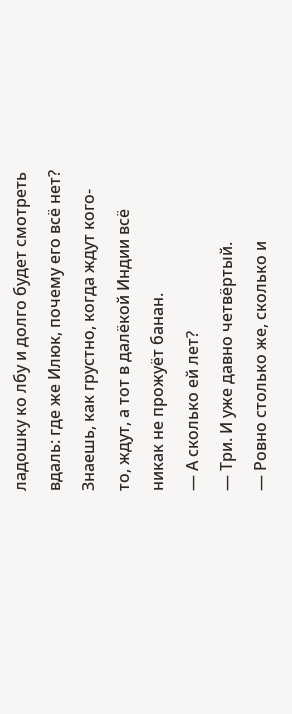ладошку ко лбу и долго будет смотреть вдаль: где же Илюк, почему его всё нет? Знаешь, как грустно, когда ждут кого-то, ждут, а тот в далёкой Индии всё никак не прожуёт банан.
— А сколько ей лет?
— Три. И уже давно четвёртый.
— Ровно столько же, сколько и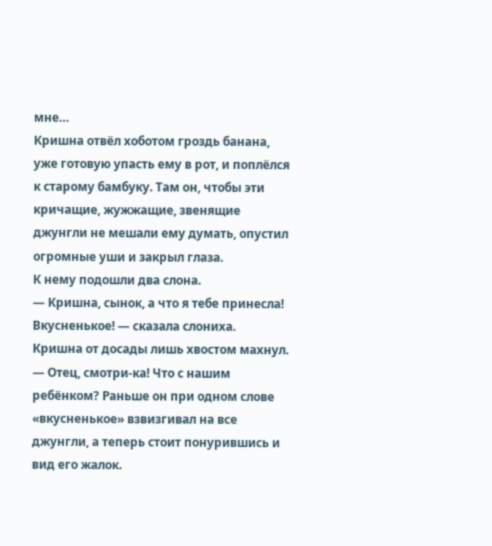мне…
Кришна отвёл хоботом гроздь банана, уже готовую упасть ему в рот, и поплёлся к старому бамбуку. Там он, чтобы эти кричащие, жужжащие, звенящие джунгли не мешали ему думать, опустил огромные уши и закрыл глаза.
К нему подошли два слона.
— Кришна, сынок, а что я тебе принесла! Вкусненькое! — сказала слониха.
Кришна от досады лишь хвостом махнул.
— Отец, смотри-ка! Что с нашим ребёнком? Раньше он при одном слове «вкусненькое» взвизгивал на все джунгли, а теперь стоит понурившись и вид его жалок.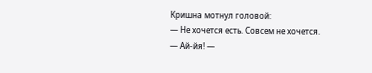Кришна мотнул головой:
— Не хочется есть. Совсем не хочется.
— Ай-йя! —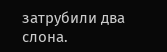затрубили два слона.